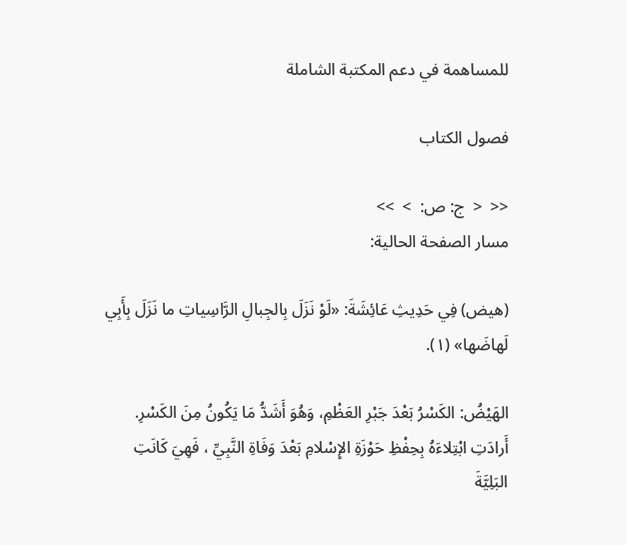للمساهمة في دعم المكتبة الشاملة

فصول الكتاب

<<  <  ج: ص:  >  >>
مسار الصفحة الحالية:

(هيض) فِي حَدِيثِ عَائِشَةَ: «لَوْ نَزَلَ بِالجِبالِ الرَّاسِياتِ ما نَزَلَ بِأَبِي لَهاضَها» (١).

الهَيْضُ: الكَسْرُ بَعْدَ جَبْرِ العَظْمِ، وَهُوَ أَشَدُّ مَا يَكُونُ مِنَ الكَسْرِ. أَرادَتِ ابْتِلاءَهُ بِحِفْظِ حَوْزَةِ الإِسْلامِ بَعْدَ وَفَاةِ النَّبِيِّ ، فَهِيَ كَانَتِ البَلِيَّةَ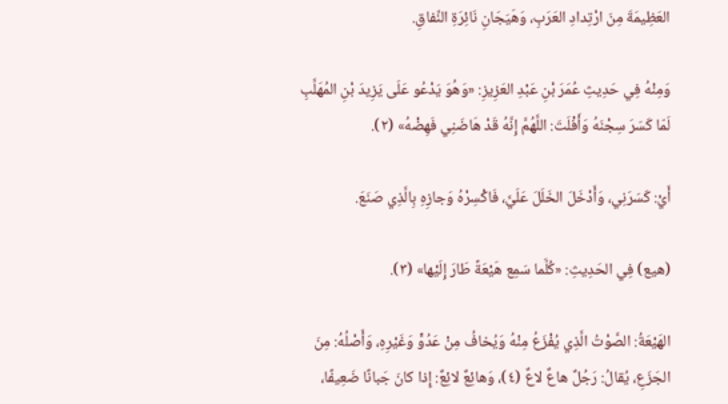العَظِيمَةَ مِنَ ارْتِدادِ العَرَبِ، وَهَيَجَانِ نَائِرَةِ النِّفاقِ.

وَمِنْهُ فِي حَدِيثِ عُمَرَ بْنِ عَبْدِ العَزِيزِ: «وَهُوَ يَدْعُو عَلَى يَزِيدَ بْنِ المُهَلَّبِ لَمّا كَسَرَ سِجْنَهُ وَأَفْلَتَ: اللَّهُمَّ إِنَّهُ قَدْ هَاضَنِي فَهِضْهُ» (٢).

أَيْ: كَسَرَنِي، وَأَدْخَلَ الخَلَلَ عَلَيَّ، فَاكْسِرْهُ وَجازِهِ بِالَّذِي صَنَعَ.

(هيع) فِي الحَدِيثِ: «كُلَّما سَمِع هَيْعَةً طَارَ إِلَيْها» (٣).

الهَيْعَةُ: الصَّوْتُ الَّذِي يُفْزَعُ مِنْهُ وَيُخافُ مِنْ عَدُوٍّ وَغَيْرِهِ، وَأَصْلُهُ: مِنَ الجَزَعِ، يُقالُ: رَجُلٌ هاعٌ لاعٌ (٤)، وَهائِعٌ لائِعٌ: إِذا كانَ جَبانًا ضَعِيفًا،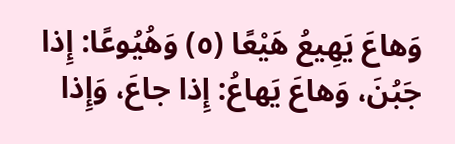وَهاعَ يَهِيعُ هَيْعًا (٥) وَهُيُوعًا: إِذا جَبُنَ، وَهاعَ يَهاعُ: إِذا جاعَ، وَإِذا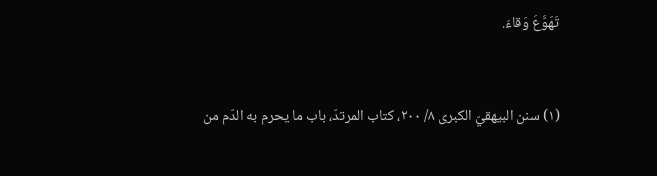تَهَوَّعَ وَقاءَ.


(١) سنن البيهقيّ الكبرى ٨/ ٢٠٠، كتاب المرتدّ، باب ما يحرم به الدّم من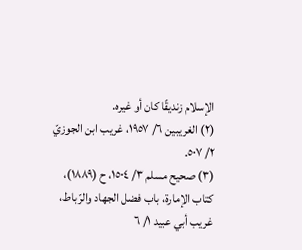الإسلام زنديقًا كان أو غيره.
(٢) الغريبين ٦/ ١٩٥٧، غريب ابن الجوزيّ ٢/ ٥٠٧.
(٣) صحيح مسلم ٣/ ١٥٠٤، ح (١٨٨٩)، كتاب الإمارة، باب فضل الجهاد والرّباط، غريب أبي عبيد ١/ ٦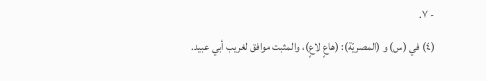- ٧.
(٤) في (س) و (المصريّة): (هاعٍ لاعٍ)، والمثبت موافق لغريب أبي عبيد.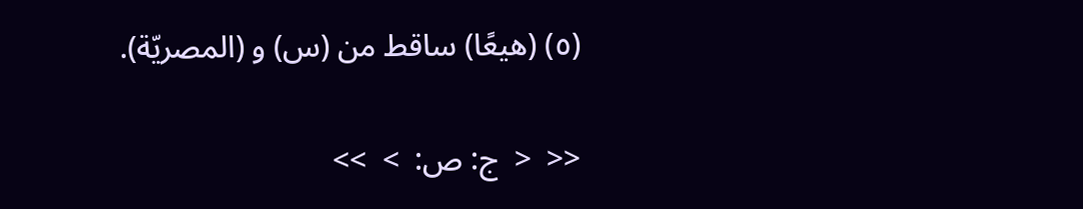(٥) (هيعًا) ساقط من (س) و (المصريّة).

<<  <  ج: ص:  >  >>